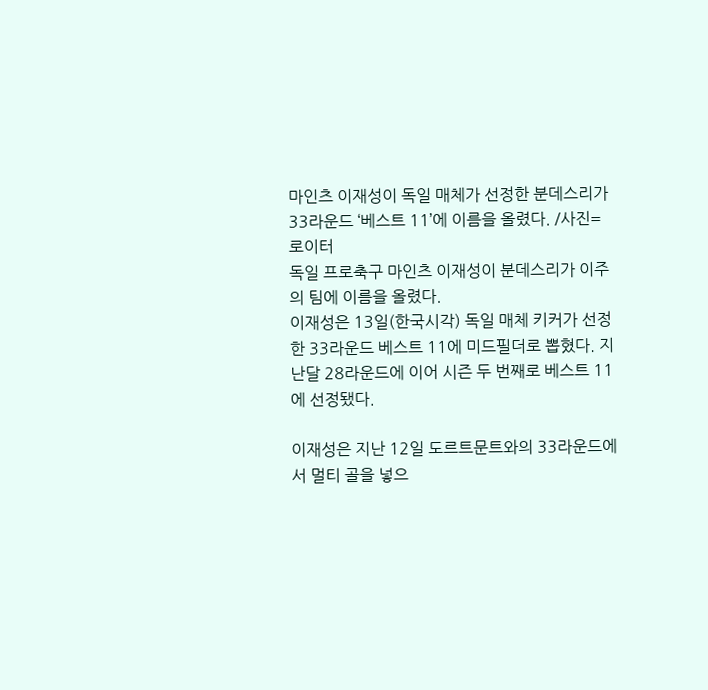마인츠 이재성이 독일 매체가 선정한 분데스리가 33라운드 ‘베스트 11’에 이름을 올렸다. /사진= 로이터
독일 프로축구 마인츠 이재성이 분데스리가 이주의 팀에 이름을 올렸다.
이재성은 13일(한국시각) 독일 매체 키커가 선정한 33라운드 베스트 11에 미드필더로 뽑혔다. 지난달 28라운드에 이어 시즌 두 번째로 베스트 11에 선정됐다.

이재성은 지난 12일 도르트문트와의 33라운드에서 멀티 골을 넣으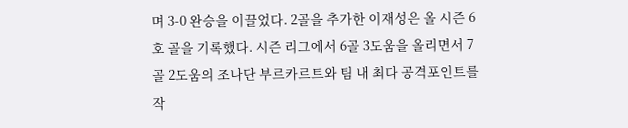며 3-0 완승을 이끌었다. 2골을 추가한 이재성은 올 시즌 6호 골을 기록했다. 시즌 리그에서 6골 3도움을 올리면서 7골 2도움의 조나단 부르카르트와 팀 내 최다 공격포인트를 작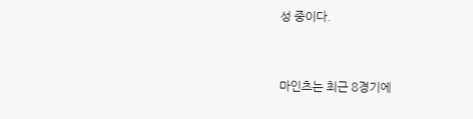성 중이다.


마인츠는 최근 8경기에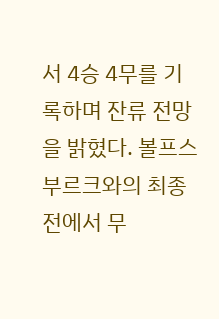서 4승 4무를 기록하며 잔류 전망을 밝혔다. 볼프스부르크와의 최종전에서 무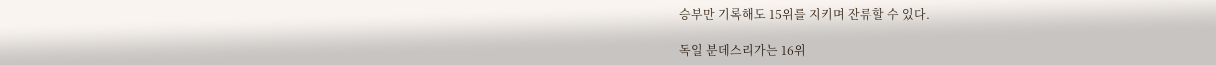승부만 기록해도 15위를 지키며 잔류할 수 있다.

독일 분데스리가는 16위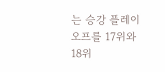는 승강 플레이오프를 17위와 18위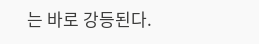는 바로 강등된다.